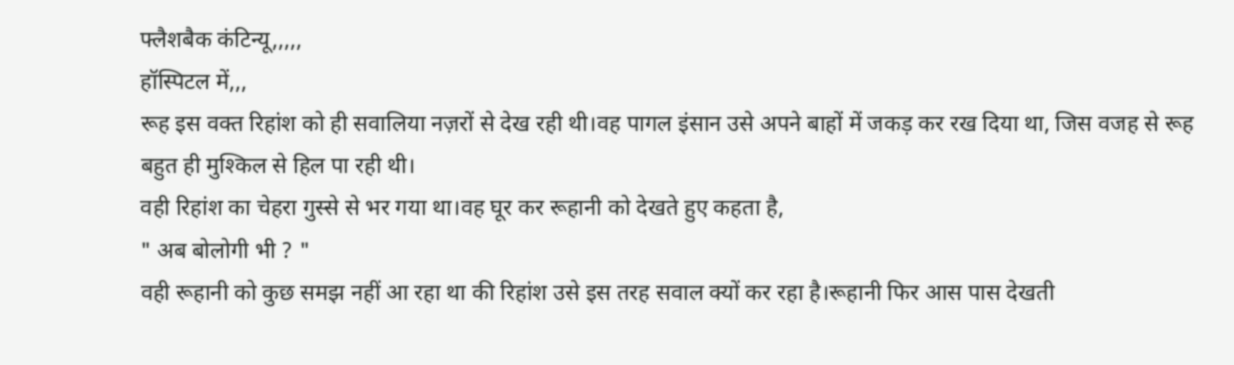फ्लैशबैक कंटिन्यू,,,,,
हॉस्पिटल में,,,
रूह इस वक्त रिहांश को ही सवालिया नज़रों से देख रही थी।वह पागल इंसान उसे अपने बाहों में जकड़ कर रख दिया था, जिस वजह से रूह बहुत ही मुश्किल से हिल पा रही थी।
वही रिहांश का चेहरा गुस्से से भर गया था।वह घूर कर रूहानी को देखते हुए कहता है,
" अब बोलोगी भी ? "
वही रूहानी को कुछ समझ नहीं आ रहा था की रिहांश उसे इस तरह सवाल क्यों कर रहा है।रूहानी फिर आस पास देखती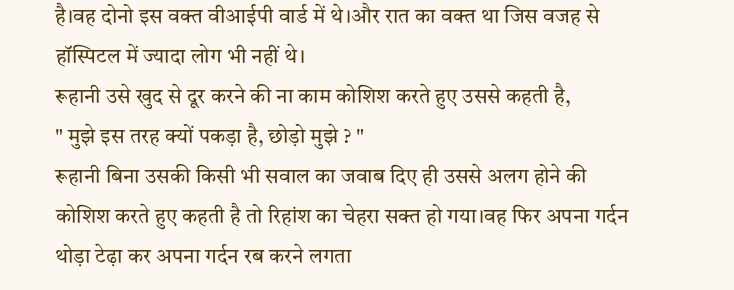है।वह दोनो इस वक्त वीआईपी वार्ड में थे।और रात का वक्त था जिस वजह से हॉस्पिटल में ज्यादा लोग भी नहीं थे।
रूहानी उसे खुद से दूर करने की ना काम कोशिश करते हुए उससे कहती है,
" मुझे इस तरह क्यों पकड़ा है, छोड़ो मुझे ? "
रूहानी बिना उसकी किसी भी सवाल का जवाब दिए ही उससे अलग होने की कोशिश करते हुए कहती है तो रिहांश का चेहरा सक्त हो गया।वह फिर अपना गर्दन थोड़ा टेढ़ा कर अपना गर्दन रब करने लगता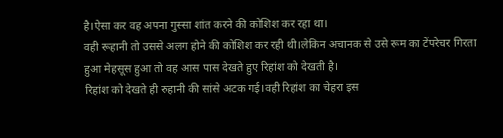है।ऐसा कर वह अपना गुस्सा शांत करने की कोशिश कर रहा था।
वही रूहानी तो उससे अलग होने की कोशिश कर रही थी।लेकिन अचानक से उसे रूम का टेंपरेचर गिरता हुआ मेहसूस हुआ तो वह आस पास देखते हुए रिहांश को देखती है।
रिहांश को देखते ही रुहानी की सांसे अटक गई।वही रिहांश का चेहरा इस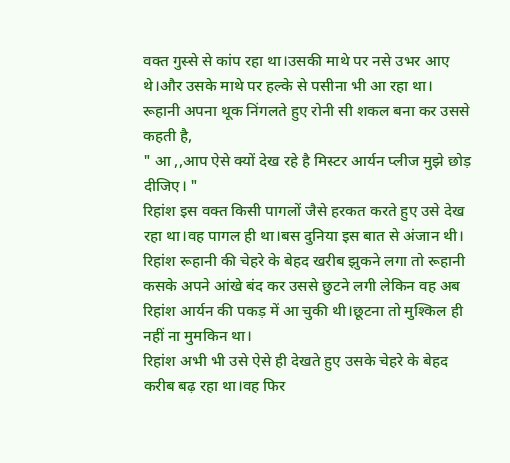वक्त गुस्से से कांप रहा था।उसकी माथे पर नसे उभर आए थे।और उसके माथे पर हल्के से पसीना भी आ रहा था।
रूहानी अपना थूक निंगलते हुए रोनी सी शकल बना कर उससे कहती है,
" आ ,,आप ऐसे क्यों देख रहे है मिस्टर आर्यन प्लीज मुझे छोड़ दीजिए। "
रिहांश इस वक्त किसी पागलों जैसे हरकत करते हुए उसे देख रहा था।वह पागल ही था।बस दुनिया इस बात से अंजान थी।
रिहांश रूहानी की चेहरे के बेहद खरीब झुकने लगा तो रूहानी कसके अपने आंखे बंद कर उससे छुटने लगी लेकिन वह अब रिहांश आर्यन की पकड़ में आ चुकी थी।छूटना तो मुश्किल ही नहीं ना मुमकिन था।
रिहांश अभी भी उसे ऐसे ही देखते हुए उसके चेहरे के बेहद करीब बढ़ रहा था।वह फिर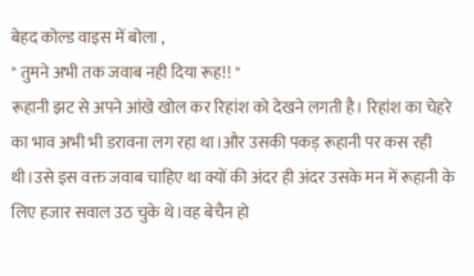बेहद कोल्ड वाइस में बोला ,
" तुमने अभी तक जवाब नही दिया रूह!! "
रूहानी झट से अपने आंखे खोल कर रिहांश को देखने लगती है। रिहांश का चेहरे का भाव अभी भी डरावना लग रहा था।और उसकी पकड़ रूहानी पर कस रही थी।उसे इस वक्त जवाब चाहिए था क्यों की अंदर ही अंदर उसके मन में रूहानी के लिए हजार सवाल उठ चुके थे।वह बेचैन हो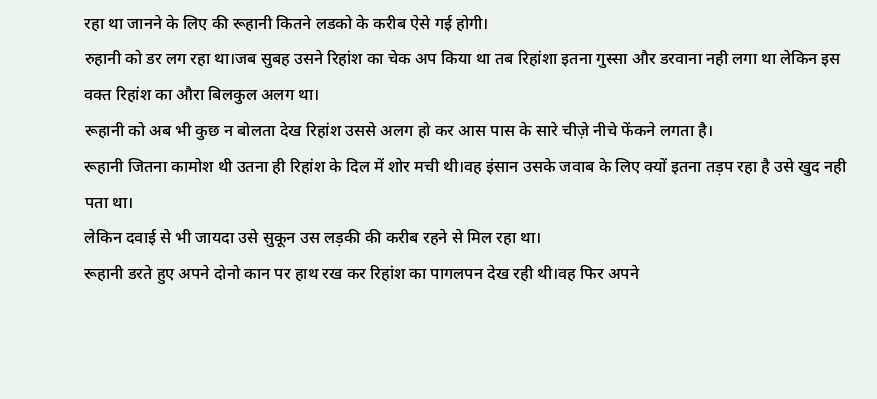रहा था जानने के लिए की रूहानी कितने लडको के करीब ऐसे गई होगी।
रुहानी को डर लग रहा था।जब सुबह उसने रिहांश का चेक अप किया था तब रिहांशा इतना गुस्सा और डरवाना नही लगा था लेकिन इस वक्त रिहांश का औरा बिलकुल अलग था।
रूहानी को अब भी कुछ न बोलता देख रिहांश उससे अलग हो कर आस पास के सारे चीज़े नीचे फेंकने लगता है।
रूहानी जितना कामोश थी उतना ही रिहांश के दिल में शोर मची थी।वह इंसान उसके जवाब के लिए क्यों इतना तड़प रहा है उसे खुद नही पता था।
लेकिन दवाई से भी जायदा उसे सुकून उस लड़की की करीब रहने से मिल रहा था।
रूहानी डरते हुए अपने दोनो कान पर हाथ रख कर रिहांश का पागलपन देख रही थी।वह फिर अपने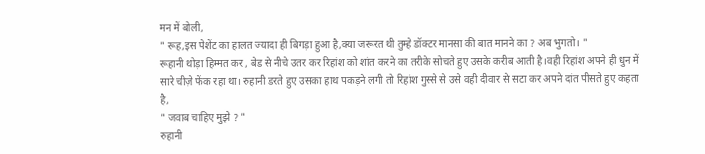मन में बोली,
" रूह,इस पेशेंट का हालत ज्यादा ही बिगड़ा हुआ है,क्या जरूरत थी तुम्हे डॉक्टर मानसा की बात मानने का ? अब भुगतो। "
रूहानी थोड़ा हिम्मत कर , बेड से नीचे उतर कर रिहांश को शांत करने का तरीके सोचते हुए उसके करीब आती है।वही रिहांश अपने ही धुन में सारे चीज़े फेंक रहा था। रुहानी डरते हुए उसका हाथ पकड़ने लगी तो रिहांश गुस्से से उसे वही दीवार से सटा कर अपने दांत पीसते हुए कहता है,
" जवाब चाहिए मुझे ? "
रुहानी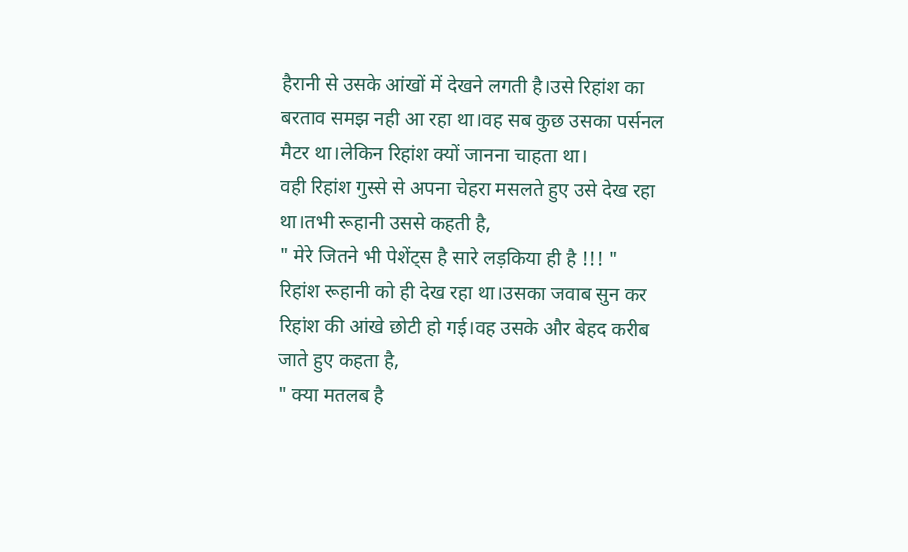हैरानी से उसके आंखों में देखने लगती है।उसे रिहांश का बरताव समझ नही आ रहा था।वह सब कुछ उसका पर्सनल मैटर था।लेकिन रिहांश क्यों जानना चाहता था।
वही रिहांश गुस्से से अपना चेहरा मसलते हुए उसे देख रहा था।तभी रूहानी उससे कहती है,
" मेरे जितने भी पेशेंट्स है सारे लड़किया ही है !!! "
रिहांश रूहानी को ही देख रहा था।उसका जवाब सुन कर रिहांश की आंखे छोटी हो गई।वह उसके और बेहद करीब जाते हुए कहता है,
" क्या मतलब है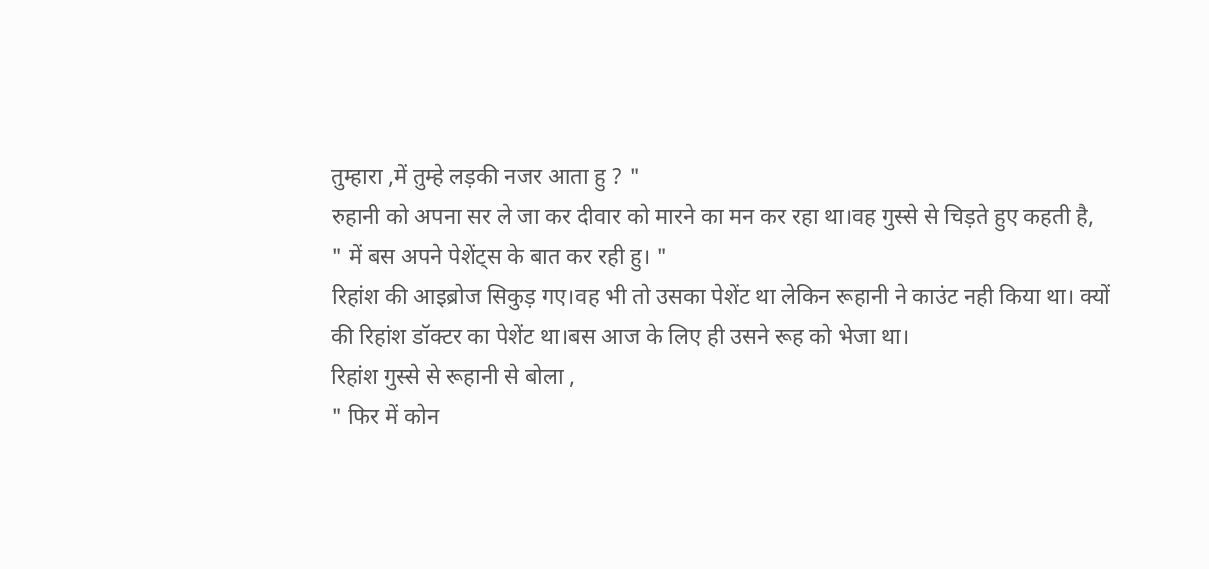तुम्हारा ,में तुम्हे लड़की नजर आता हु ? "
रुहानी को अपना सर ले जा कर दीवार को मारने का मन कर रहा था।वह गुस्से से चिड़ते हुए कहती है,
" में बस अपने पेशेंट्स के बात कर रही हु। "
रिहांश की आइब्रोज सिकुड़ गए।वह भी तो उसका पेशेंट था लेकिन रूहानी ने काउंट नही किया था। क्यों की रिहांश डॉक्टर का पेशेंट था।बस आज के लिए ही उसने रूह को भेजा था।
रिहांश गुस्से से रूहानी से बोला ,
" फिर में कोन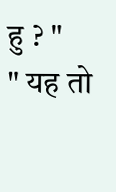हु ? "
" यह तो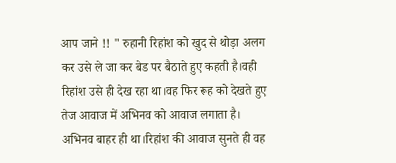आप जाने !! " रुहानी रिहांश को खुद से थोड़ा अलग कर उसे ले जा कर बेड पर बैठाते हुए कहती है।वही रिहांश उसे ही देख रहा था।वह फिर रूह को देखते हुए तेज आवाज में अभिनव को आवाज लगाता है।
अभिनव बाहर ही था।रिहांश की आवाज सुनते ही वह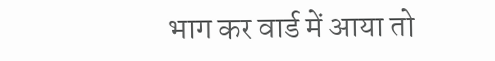भाग कर वार्ड में आया तो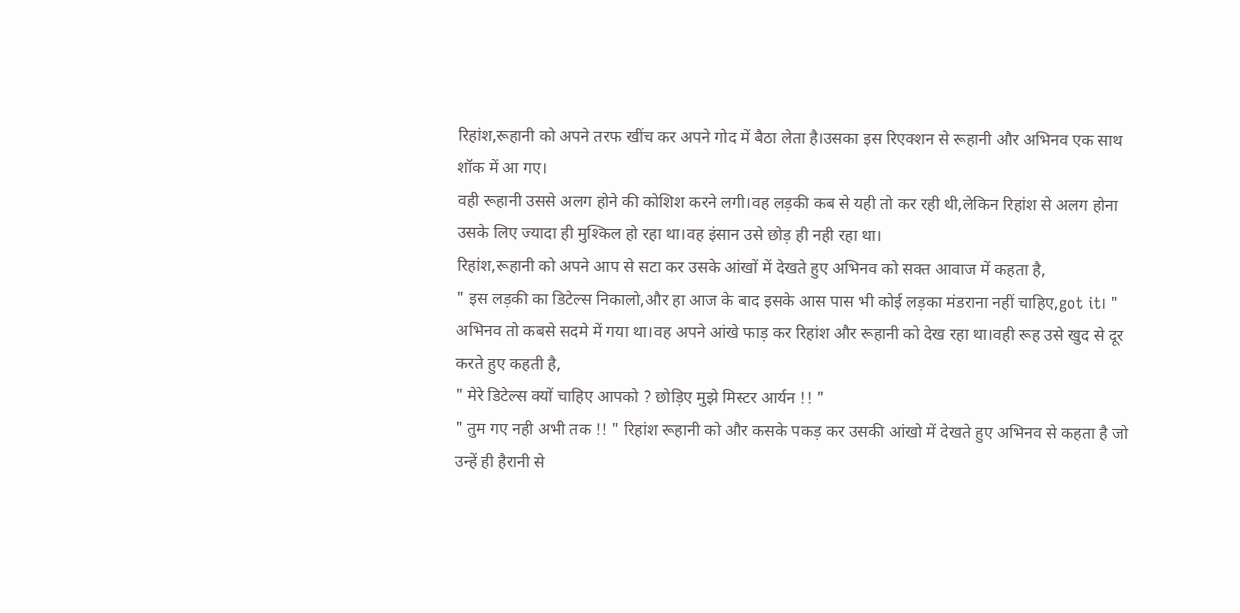रिहांश,रूहानी को अपने तरफ खींच कर अपने गोद में बैठा लेता है।उसका इस रिएक्शन से रूहानी और अभिनव एक साथ शॉक में आ गए।
वही रूहानी उससे अलग होने की कोशिश करने लगी।वह लड़की कब से यही तो कर रही थी,लेकिन रिहांश से अलग होना उसके लिए ज्यादा ही मुश्किल हो रहा था।वह इंसान उसे छोड़ ही नही रहा था।
रिहांश,रूहानी को अपने आप से सटा कर उसके आंखों में देखते हुए अभिनव को सक्त आवाज में कहता है,
" इस लड़की का डिटेल्स निकालो,और हा आज के बाद इसके आस पास भी कोई लड़का मंडराना नहीं चाहिए,got it। "
अभिनव तो कबसे सदमे में गया था।वह अपने आंखे फाड़ कर रिहांश और रूहानी को देख रहा था।वही रूह उसे खुद से दूर करते हुए कहती है,
" मेरे डिटेल्स क्यों चाहिए आपको ? छोड़िए मुझे मिस्टर आर्यन !! "
" तुम गए नही अभी तक !! " रिहांश रूहानी को और कसके पकड़ कर उसकी आंखो में देखते हुए अभिनव से कहता है जो उन्हें ही हैरानी से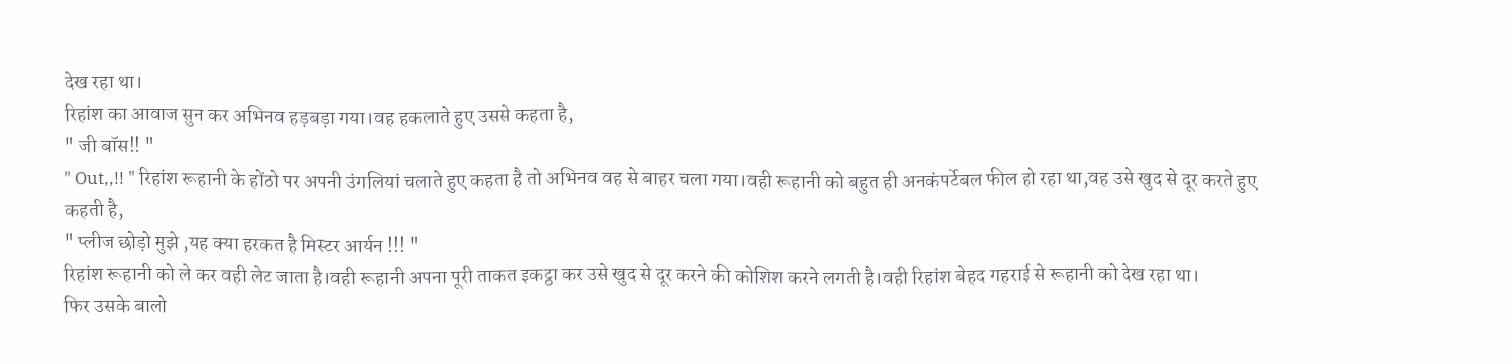देख रहा था।
रिहांश का आवाज सुन कर अभिनव हड़बड़ा गया।वह हकलाते हुए उससे कहता है,
" जी बॉस!! "
" Out,,!! " रिहांश रूहानी के होंठो पर अपनी उंगलियां चलाते हुए कहता है तो अभिनव वह से बाहर चला गया।वही रूहानी को बहुत ही अनकंपर्टेबल फील हो रहा था,वह उसे खुद से दूर करते हुए कहती है,
" प्लीज छोड़ो मुझे ,यह क्या हरकत है मिस्टर आर्यन !!! "
रिहांश रूहानी को ले कर वही लेट जाता है।वही रूहानी अपना पूरी ताकत इकट्ठा कर उसे खुद से दूर करने की कोशिश करने लगती है।वही रिहांश बेहद गहराई से रूहानी को देख रहा था।
फिर उसके बालो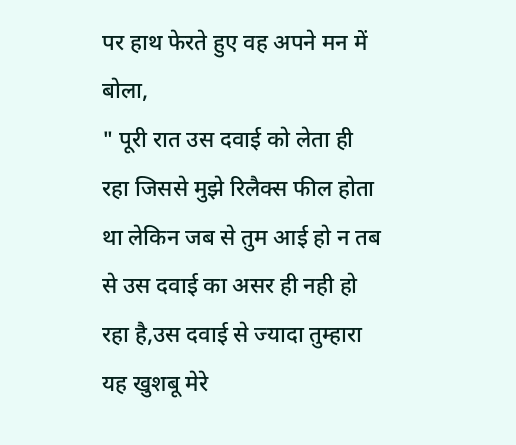पर हाथ फेरते हुए वह अपने मन में बोला,
" पूरी रात उस दवाई को लेता ही रहा जिससे मुझे रिलैक्स फील होता था लेकिन जब से तुम आई हो न तब से उस दवाई का असर ही नही हो रहा है,उस दवाई से ज्यादा तुम्हारा यह खुशबू मेरे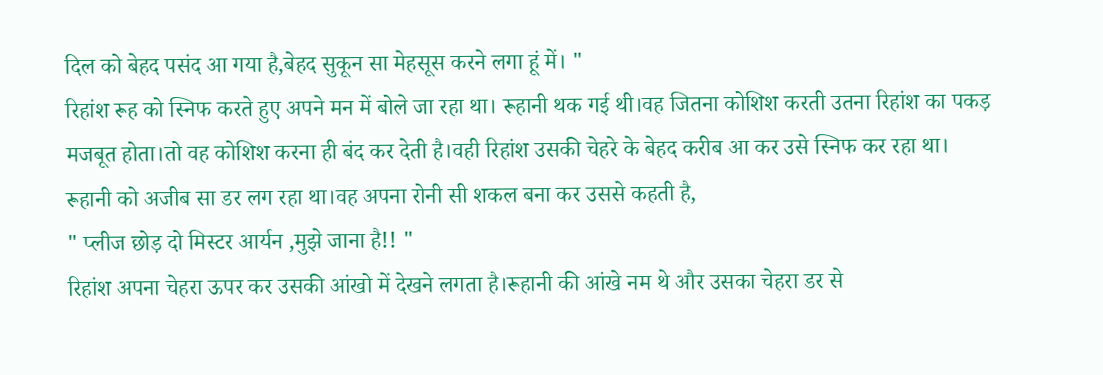दिल को बेहद पसंद आ गया है,बेहद सुकून सा मेहसूस करने लगा हूं में। "
रिहांश रूह को स्निफ करते हुए अपने मन में बोले जा रहा था। रूहानी थक गई थी।वह जितना कोशिश करती उतना रिहांश का पकड़ मजबूत होता।तो वह कोशिश करना ही बंद कर देती है।वही रिहांश उसकी चेहरे के बेहद करीब आ कर उसे स्निफ कर रहा था।
रूहानी को अजीब सा डर लग रहा था।वह अपना रोनी सी शकल बना कर उससे कहती है,
" प्लीज छोड़ दो मिस्टर आर्यन ,मुझे जाना है!! "
रिहांश अपना चेहरा ऊपर कर उसकी आंखो में देखने लगता है।रूहानी की आंखे नम थे और उसका चेहरा डर से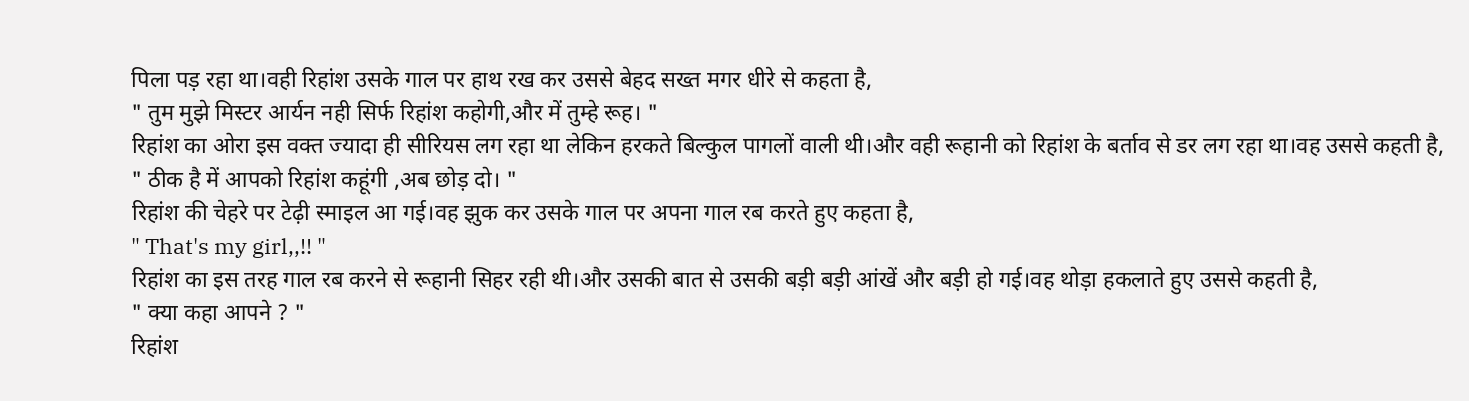पिला पड़ रहा था।वही रिहांश उसके गाल पर हाथ रख कर उससे बेहद सख्त मगर धीरे से कहता है,
" तुम मुझे मिस्टर आर्यन नही सिर्फ रिहांश कहोगी,और में तुम्हे रूह। "
रिहांश का ओरा इस वक्त ज्यादा ही सीरियस लग रहा था लेकिन हरकते बिल्कुल पागलों वाली थी।और वही रूहानी को रिहांश के बर्ताव से डर लग रहा था।वह उससे कहती है,
" ठीक है में आपको रिहांश कहूंगी ,अब छोड़ दो। "
रिहांश की चेहरे पर टेढ़ी स्माइल आ गई।वह झुक कर उसके गाल पर अपना गाल रब करते हुए कहता है,
" That's my girl,,!! "
रिहांश का इस तरह गाल रब करने से रूहानी सिहर रही थी।और उसकी बात से उसकी बड़ी बड़ी आंखें और बड़ी हो गई।वह थोड़ा हकलाते हुए उससे कहती है,
" क्या कहा आपने ? "
रिहांश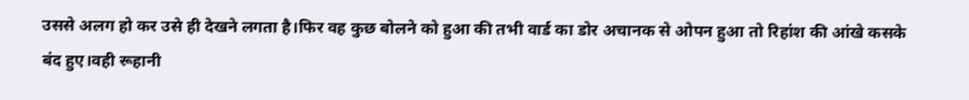उससे अलग हो कर उसे ही देखने लगता है।फिर वह कुछ बोलने को हुआ की तभी वार्ड का डोर अचानक से ओपन हुआ तो रिहांश की आंखे कसके बंद हुए।वही रूहानी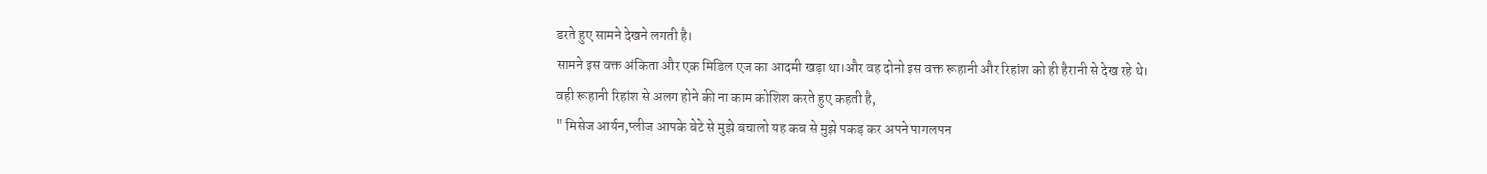डरते हुए सामने देखने लगती है।
सामने इस वक्त अंकिता और एक मिडिल एज का आदमी खड़ा था।और वह दोनो इस वक्त रूहानी और रिहांश को ही हैरानी से देख रहे थे।
वही रूहानी रिहांश से अलग होने की ना काम कोशिश करते हुए कहती है,
" मिसेज आर्यन,प्लीज आपके बेटे से मुझे बचालो यह कब से मुझे पकड़ कर अपने पागलपन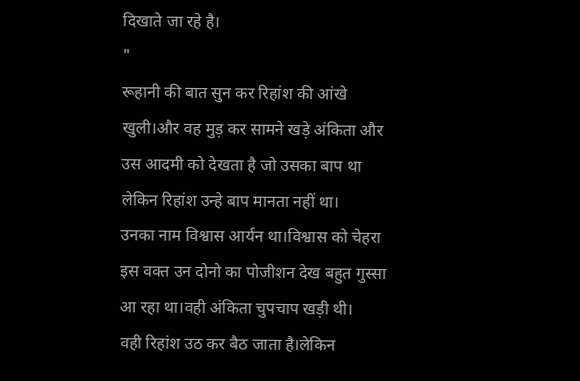दिखाते जा रहे है।
"
रूहानी की बात सुन कर रिहांश की आंखे खुली।और वह मुड़ कर सामने खड़े अंकिता और उस आदमी को देखता है जो उसका बाप था लेकिन रिहांश उन्हे बाप मानता नहीं था।
उनका नाम विश्वास आर्यन था।विश्वास को चेहरा इस वक्त उन दोनो का पोजीशन देख बहुत गुस्सा आ रहा था।वही अंकिता चुपचाप खड़ी थी।
वही रिहांश उठ कर बैठ जाता है।लेकिन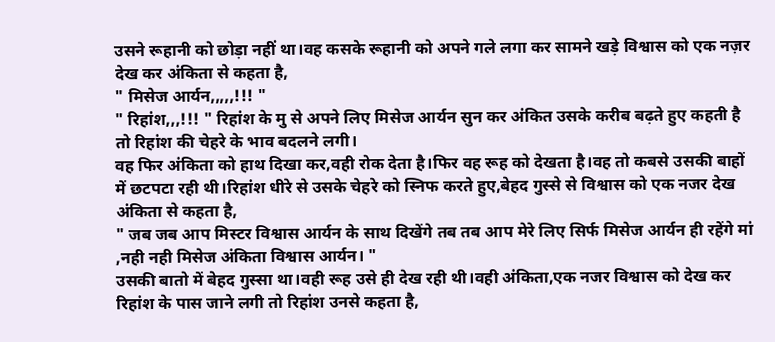उसने रूहानी को छोड़ा नहीं था।वह कसके रूहानी को अपने गले लगा कर सामने खड़े विश्वास को एक नज़र देख कर अंकिता से कहता है,
" मिसेज आर्यन,,,,,!!! "
" रिहांश,,,!!! " रिहांश के मु से अपने लिए मिसेज आर्यन सुन कर अंकित उसके करीब बढ़ते हुए कहती है तो रिहांश की चेहरे के भाव बदलने लगी।
वह फिर अंकिता को हाथ दिखा कर,वही रोक देता है।फिर वह रूह को देखता है।वह तो कबसे उसकी बाहों में छटपटा रही थी।रिहांश धीरे से उसके चेहरे को स्निफ करते हुए,बेहद गुस्से से विश्वास को एक नजर देख अंकिता से कहता है,
" जब जब आप मिस्टर विश्वास आर्यन के साथ दिखेंगे तब तब आप मेरे लिए सिर्फ मिसेज आर्यन ही रहेंगे मां ,नही नही मिसेज अंकिता विश्वास आर्यन। "
उसकी बातो में बेहद गुस्सा था।वही रूह उसे ही देख रही थी।वही अंकिता,एक नजर विश्वास को देख कर रिहांश के पास जाने लगी तो रिहांश उनसे कहता है,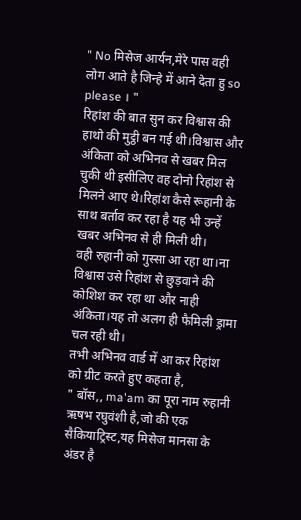" No मिसेज आर्यन,मेरे पास वही लोग आते है जिन्हे में आने देता हु so please । "
रिहांश की बात सुन कर विश्वास की हाथो की मुट्ठी बन गई थी।विश्वास और अंकिता को अभिनव से खबर मिल चुकी थी इसीलिए वह दोनो रिहांश से मिलने आए थे।रिहांश कैसे रूहानी के साथ बर्ताव कर रहा है यह भी उन्हें खबर अभिनव से ही मिली थी।
वही रुहानी को गुस्सा आ रहा था।ना विश्वास उसे रिहांश से छुड़वाने की कोशिश कर रहा था और नाही अंकिता।यह तो अलग ही फैमिली ड्रामा चल रही थी।
तभी अभिनव वार्ड में आ कर रिहांश को ग्रीट करते हुए कहता है,
" बॉस,, ma'am का पूरा नाम रुहानी ऋषभ रघुवंशी है,जो की एक सैकियाट्रिस्ट,यह मिसेज मानसा के अंडर है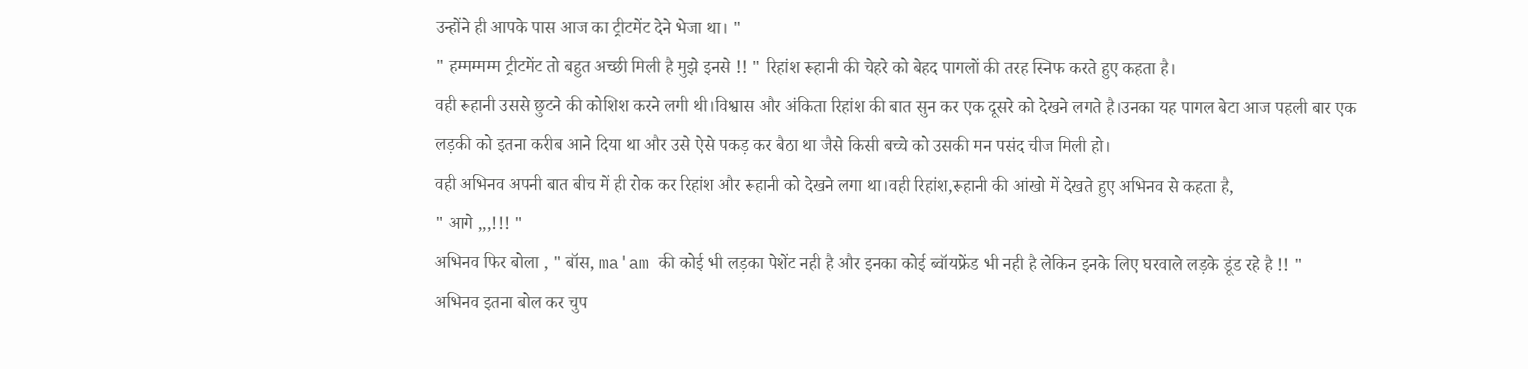उन्होंने ही आपके पास आज का ट्रीटमेंट देने भेजा था। "
" हम्मम्मम्म ट्रीटमेंट तो बहुत अच्छी मिली है मुझे इनसे !! " रिहांश रूहानी की चेहरे को बेहद पागलों की तरह स्निफ करते हुए कहता है।
वही रूहानी उससे छुटने की कोशिश करने लगी थी।विश्वास और अंकिता रिहांश की बात सुन कर एक दूसरे को देखने लगते है।उनका यह पागल बेटा आज पहली बार एक लड़की को इतना करीब आने दिया था और उसे ऐसे पकड़ कर बैठा था जैसे किसी बच्चे को उसकी मन पसंद चीज मिली हो।
वही अभिनव अपनी बात बीच में ही रोक कर रिहांश और रूहानी को देखने लगा था।वही रिहांश,रूहानी की आंखो में देखते हुए अभिनव से कहता है,
" आगे ,,,!!! "
अभिनव फिर बोला , " बॉस, ma'am की कोई भी लड़का पेशेंट नही है और इनका कोई ब्वॉयफ्रेंड भी नही है लेकिन इनके लिए घरवाले लड़के डूंड रहे है !! "
अभिनव इतना बोल कर चुप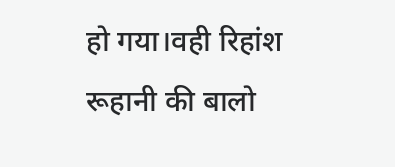हो गया।वही रिहांश रूहानी की बालो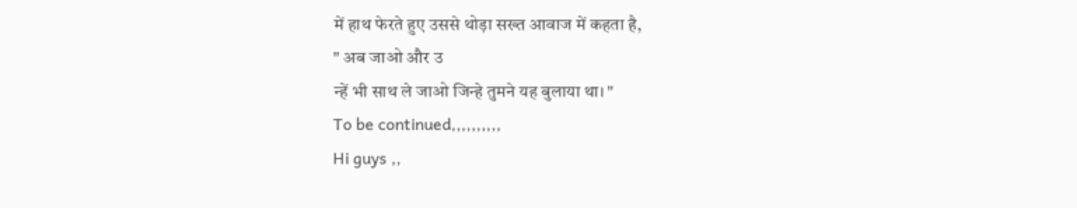में हाथ फेरते हुए उससे थोड़ा सख्त आवाज में कहता है,
" अब जाओ और उ
न्हें भी साथ ले जाओ जिन्हे तुमने यह बुलाया था। "
To be continued,,,,,,,,,,
Hi guys ,,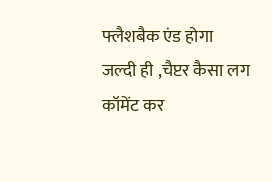फ्लैशबैक एंड होगा जल्दी ही ,चैप्टर कैसा लग कॉमेंट कर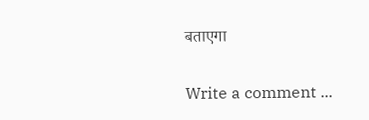बताएगा


Write a comment ...